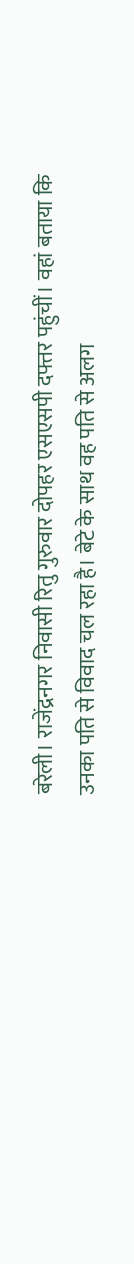बरेली। राजेंद्रनगर निवासी रितु गुरुवार दोपहर एसएसपी दफ्तर पहुंचीं। वहां बताया कि उनका पति से विवाद चल रहा है। बेटे के साथ वह पति से अलग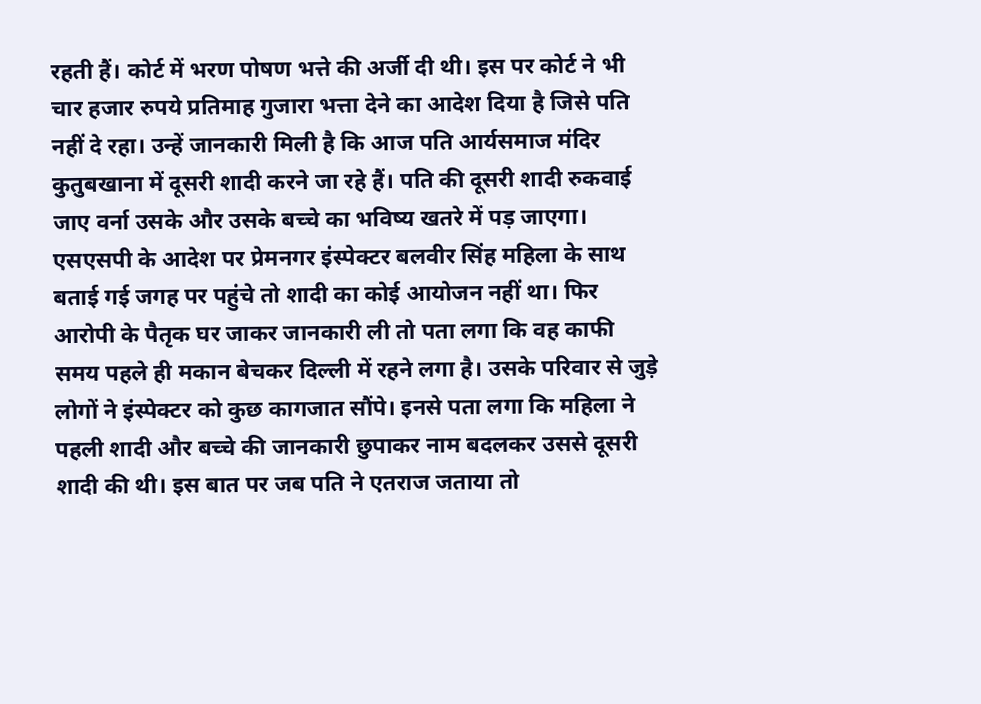रहती हैं। कोर्ट में भरण पोषण भत्ते की अर्जी दी थी। इस पर कोर्ट ने भी चार हजार रुपये प्रतिमाह गुजारा भत्ता देने का आदेश दिया है जिसे पति नहीं दे रहा। उन्हें जानकारी मिली है कि आज पति आर्यसमाज मंदिर कुतुबखाना में दूसरी शादी करने जा रहे हैं। पति की दूसरी शादी रुकवाई जाए वर्ना उसके और उसके बच्चे का भविष्य खतरे में पड़ जाएगा। एसएसपी के आदेश पर प्रेमनगर इंस्पेक्टर बलवीर सिंह महिला के साथ बताई गई जगह पर पहुंचे तो शादी का कोई आयोजन नहीं था। फिर आरोपी के पैतृक घर जाकर जानकारी ली तो पता लगा कि वह काफी समय पहले ही मकान बेचकर दिल्ली में रहने लगा है। उसके परिवार से जुड़े लोगों ने इंस्पेक्टर को कुछ कागजात सौंपे। इनसे पता लगा कि महिला ने पहली शादी और बच्चे की जानकारी छुपाकर नाम बदलकर उससे दूसरी शादी की थी। इस बात पर जब पति ने एतराज जताया तो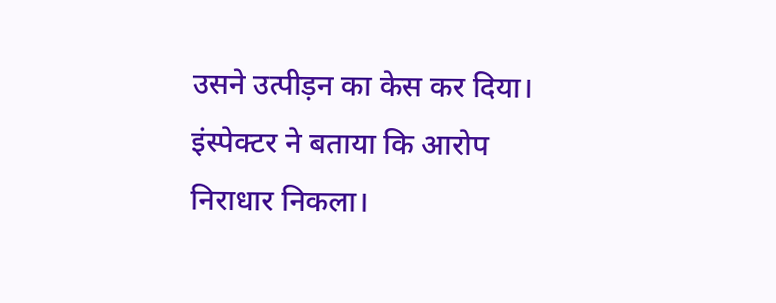उसने उत्पीड़न का केस कर दिया। इंस्पेक्टर ने बताया कि आरोप निराधार निकला।